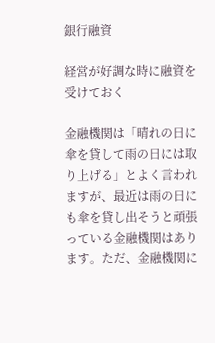銀行融資

経営が好調な時に融資を受けておく

金融機関は「晴れの日に傘を貸して雨の日には取り上げる」とよく言われますが、最近は雨の日にも傘を貸し出そうと頑張っている金融機関はあります。ただ、金融機関に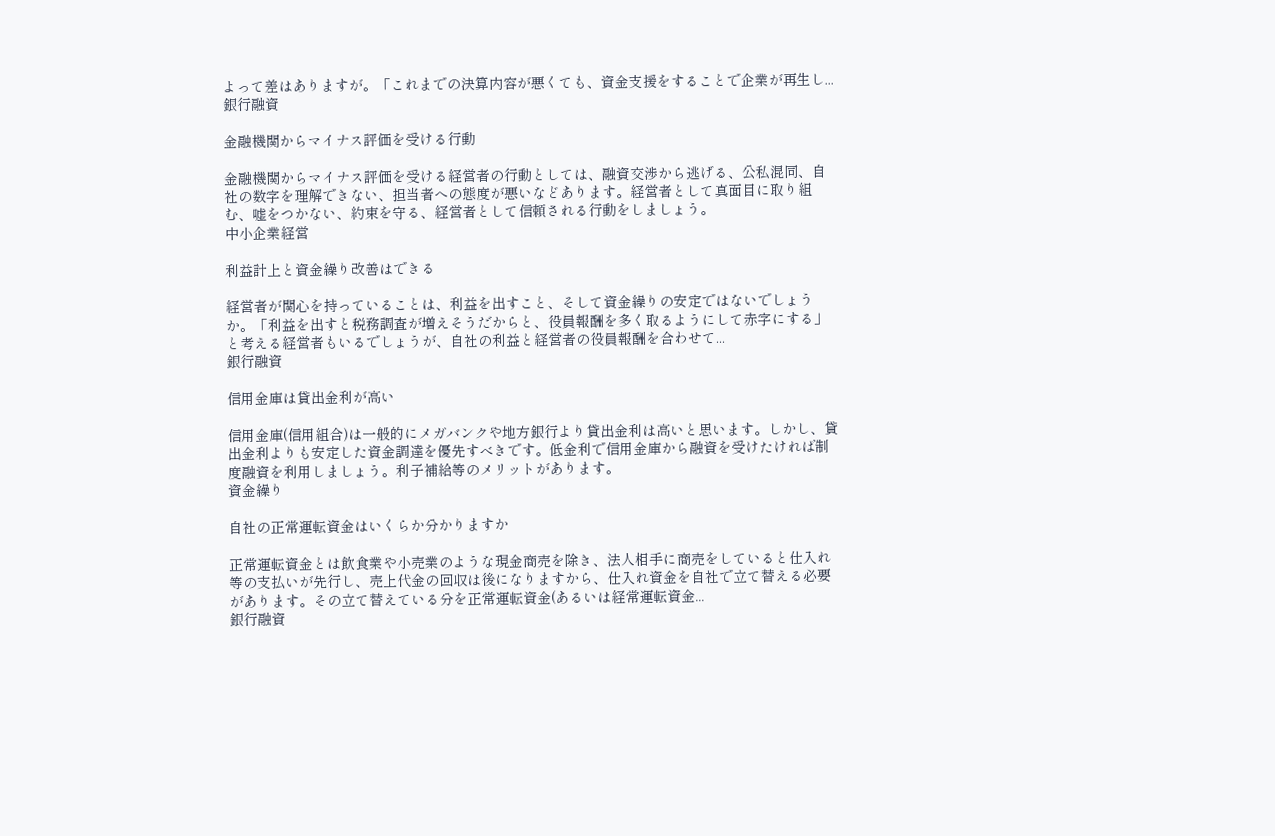よって差はありますが。「これまでの決算内容が悪くても、資金支援をすることで企業が再生し...
銀行融資

金融機関からマイナス評価を受ける行動

金融機関からマイナス評価を受ける経営者の行動としては、融資交渉から逃げる、公私混同、自社の数字を理解できない、担当者への態度が悪いなどあります。経営者として真面目に取り組む、嘘をつかない、約束を守る、経営者として信頼される行動をしましょう。
中小企業経営

利益計上と資金繰り改善はできる

経営者が関心を持っていることは、利益を出すこと、そして資金繰りの安定ではないでしょうか。「利益を出すと税務調査が増えそうだからと、役員報酬を多く取るようにして赤字にする」と考える経営者もいるでしょうが、自社の利益と経営者の役員報酬を合わせて...
銀行融資

信用金庫は貸出金利が高い

信用金庫(信用組合)は一般的にメガバンクや地方銀行より貸出金利は高いと思います。しかし、貸出金利よりも安定した資金調達を優先すべきです。低金利で信用金庫から融資を受けたければ制度融資を利用しましょう。利子補給等のメリットがあります。
資金繰り

自社の正常運転資金はいくらか分かりますか

正常運転資金とは飲食業や小売業のような現金商売を除き、法人相手に商売をしていると仕入れ等の支払いが先行し、売上代金の回収は後になりますから、仕入れ資金を自社で立て替える必要があります。その立て替えている分を正常運転資金(あるいは経常運転資金...
銀行融資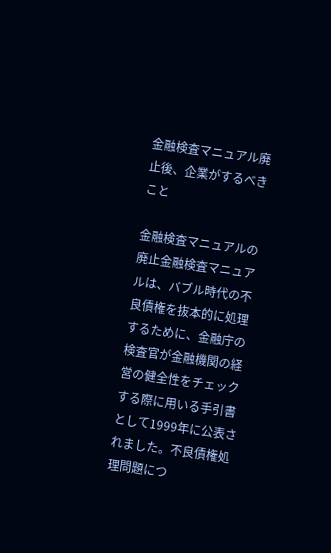金融検査マニュアル廃止後、企業がするべきこと

金融検査マニュアルの廃止金融検査マニュアルは、バブル時代の不良債権を抜本的に処理するために、金融庁の検査官が金融機関の経営の健全性をチェックする際に用いる手引書として1999年に公表されました。不良債権処理問題につ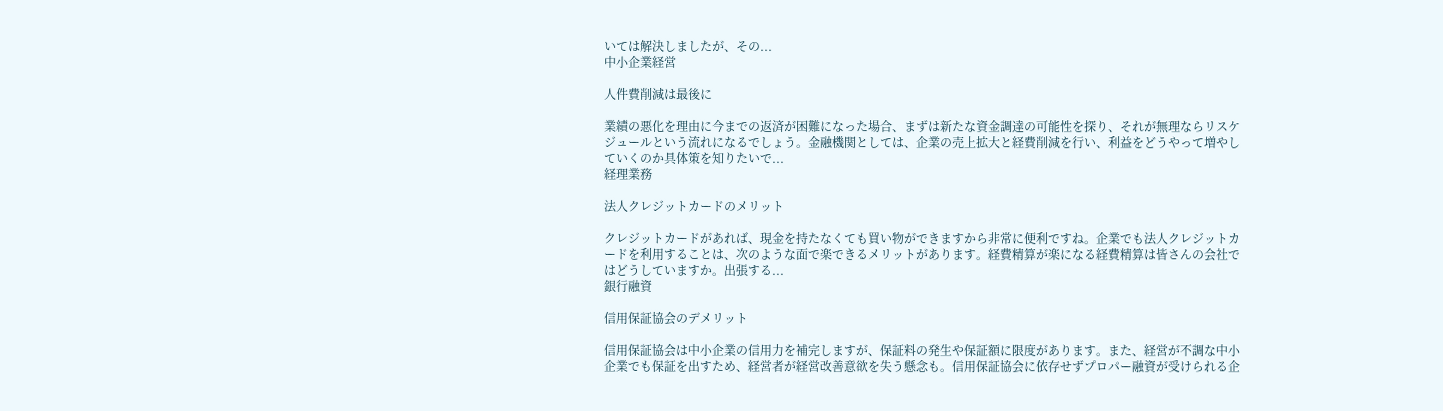いては解決しましたが、その...
中小企業経営

人件費削減は最後に

業績の悪化を理由に今までの返済が困難になった場合、まずは新たな資金調達の可能性を探り、それが無理ならリスケジュールという流れになるでしょう。金融機関としては、企業の売上拡大と経費削減を行い、利益をどうやって増やしていくのか具体策を知りたいで...
経理業務

法人クレジットカードのメリット

クレジットカードがあれば、現金を持たなくても買い物ができますから非常に便利ですね。企業でも法人クレジットカードを利用することは、次のような面で楽できるメリットがあります。経費精算が楽になる経費精算は皆さんの会社ではどうしていますか。出張する...
銀行融資

信用保証協会のデメリット

信用保証協会は中小企業の信用力を補完しますが、保証料の発生や保証額に限度があります。また、経営が不調な中小企業でも保証を出すため、経営者が経営改善意欲を失う懸念も。信用保証協会に依存せずプロパー融資が受けられる企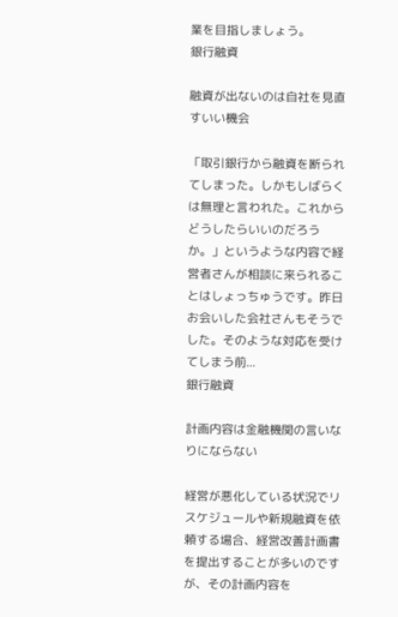業を目指しましょう。
銀行融資

融資が出ないのは自社を見直すいい機会

「取引銀行から融資を断られてしまった。しかもしばらくは無理と言われた。これからどうしたらいいのだろうか。」というような内容で経営者さんが相談に来られることはしょっちゅうです。昨日お会いした会社さんもそうでした。そのような対応を受けてしまう前...
銀行融資

計画内容は金融機関の言いなりにならない

経営が悪化している状況でリスケジュールや新規融資を依頼する場合、経営改善計画書を提出することが多いのですが、その計画内容を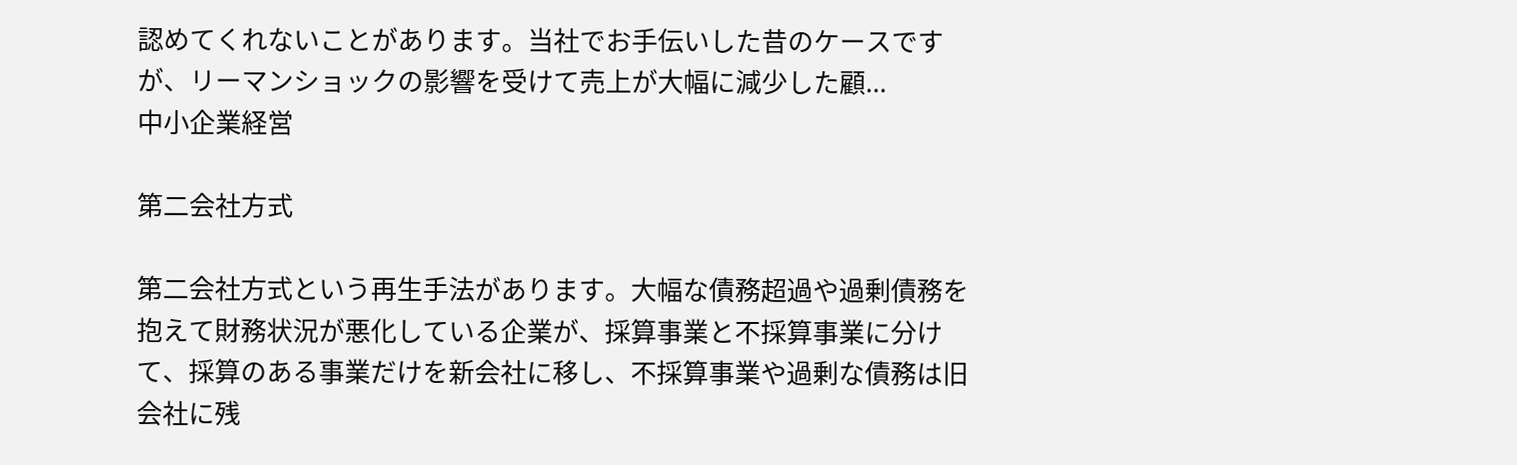認めてくれないことがあります。当社でお手伝いした昔のケースですが、リーマンショックの影響を受けて売上が大幅に減少した顧...
中小企業経営

第二会社方式

第二会社方式という再生手法があります。大幅な債務超過や過剰債務を抱えて財務状況が悪化している企業が、採算事業と不採算事業に分けて、採算のある事業だけを新会社に移し、不採算事業や過剰な債務は旧会社に残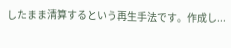したまま清算するという再生手法です。作成し...